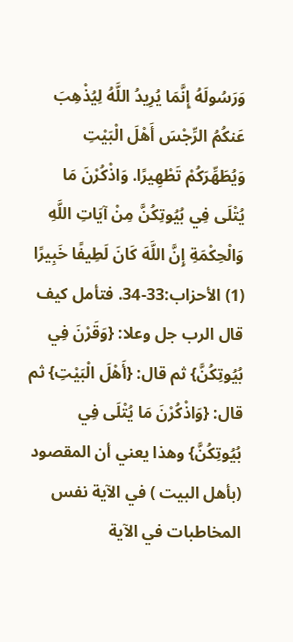وَرَسُولَهُ إِنَّمَا يُرِيدُ اللَّهُ لِيُذْهِبَ عَنكُمُ الرِّجْسَ أَهْلَ الْبَيْتِ وَيُطَهِّرَكُمْ تَطْهِيرًا. وَاذْكُرْنَ مَا يُتْلَى فِي بُيُوتِكُنَّ مِنْ آيَاتِ اللَّهِ وَالْحِكْمَةِ إِنَّ اللَّهَ كَانَ لَطِيفًا خَبِيرًا (1) الأحزاب:33-34. فتأمل كيف قال الرب جل وعلا: {وَقَرْنَ فِي بُيُوتِكُنَّ} ثم قال: {أَهْلَ الْبَيْتِ} ثم قال: {وَاذْكُرْنَ مَا يُتْلَى فِي بُيُوتِكُنَّ} وهذا يعني أن المقصود (بأهل البيت ) في الآية نفس المخاطبات في الآية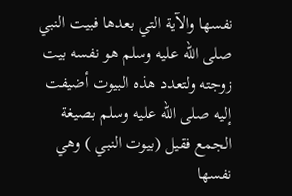نفسها والآية التي بعدها فبيت النبي صلى الله عليه وسلم هو نفسه بيت زوجته ولتعدد هذه البيوت أضيفت إليه صلى الله عليه وسلم بصيغة الجمع فقيل (بيوت النبي ) وهي نفسها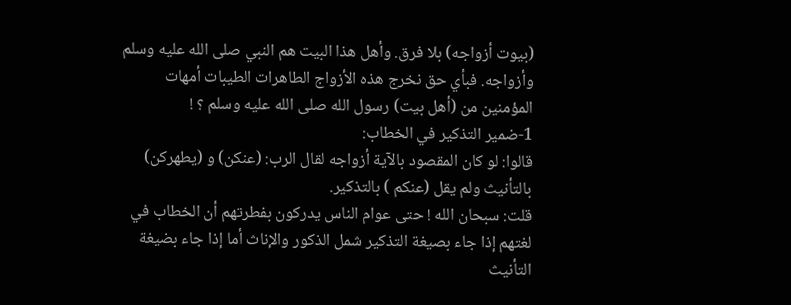(بيوت أزواجه) بلا فرق. وأهل هذا البيت هم النبي صلى الله عليه وسلم وأزواجه. فبأي حق نخرج هذه الأزواج الطاهرات الطيبات أمهات المؤمنين من (أهل بيت) رسول الله صلى الله عليه وسلم ؟ !
1-ضمير التذكير في الخطاب:
قالوا: لو كان المقصود بالآية أزواجه لقال الرب: (عنكن) و (يطهركن) بالتأنيث ولم يقل (عنكم ) بالتذكير.
قلت: سبحان الله ! حتى عوام الناس يدركون بفطرتهم أن الخطاب في لغتهم إذا جاء بصيغة التذكير شمل الذكور والإناث أما إذا جاء بضيغة التأنيث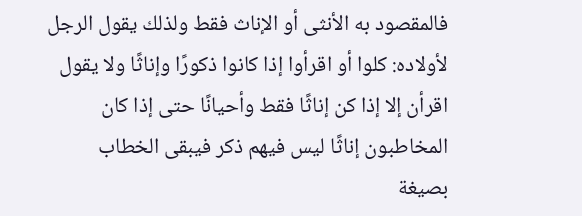فالمقصود به الأنثى أو الإناث فقط ولذلك يقول الرجل لأولاده: كلوا أو اقرأوا إذا كانوا ذكورًا وإناثًا ولا يقول اقرأن إلا إذا كن إناثًا فقط وأحيانًا حتى إذا كان المخاطبون إناثًا ليس فيهم ذكر فيبقى الخطاب بصيغة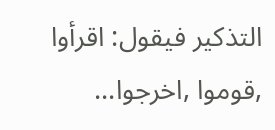التذكير فيقول: اقرأوا ,قوموا ,اخرجوا...